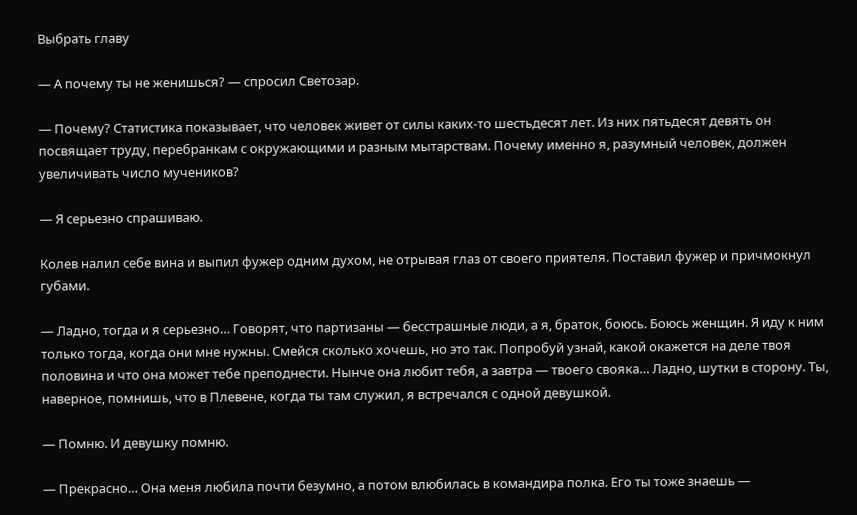Выбрать главу

— А почему ты не женишься? — спросил Светозар.

— Почему? Статистика показывает, что человек живет от силы каких-то шестьдесят лет. Из них пятьдесят девять он посвящает труду, перебранкам с окружающими и разным мытарствам. Почему именно я, разумный человек, должен увеличивать число мучеников?

— Я серьезно спрашиваю.

Колев налил себе вина и выпил фужер одним духом, не отрывая глаз от своего приятеля. Поставил фужер и причмокнул губами.

— Ладно, тогда и я серьезно… Говорят, что партизаны — бесстрашные люди, а я, браток, боюсь. Боюсь женщин. Я иду к ним только тогда, когда они мне нужны. Смейся сколько хочешь, но это так. Попробуй узнай, какой окажется на деле твоя половина и что она может тебе преподнести. Нынче она любит тебя, а завтра — твоего свояка… Ладно, шутки в сторону. Ты, наверное, помнишь, что в Плевене, когда ты там служил, я встречался с одной девушкой.

— Помню. И девушку помню.

— Прекрасно… Она меня любила почти безумно, а потом влюбилась в командира полка. Его ты тоже знаешь —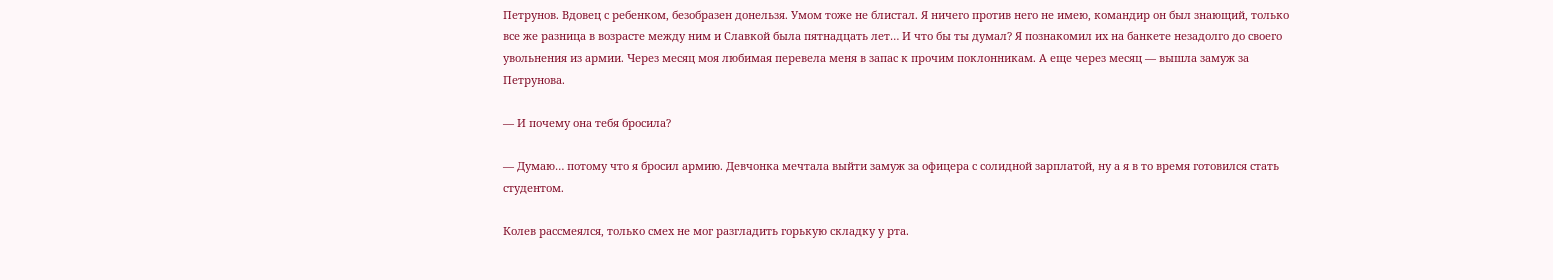Петрунов. Вдовец с ребенком, безобразен донельзя. Умом тоже не блистал. Я ничего против него не имею, командир он был знающий, только все же разница в возрасте между ним и Славкой была пятнадцать лет… И что бы ты думал? Я познакомил их на банкете незадолго до своего увольнения из армии. Через месяц моя любимая перевела меня в запас к прочим поклонникам. А еще через месяц — вышла замуж за Петрунова.

— И почему она тебя бросила?

— Думаю… потому что я бросил армию. Девчонка мечтала выйти замуж за офицера с солидной зарплатой, ну а я в то время готовился стать студентом.

Колев рассмеялся, только смех не мог разгладить горькую складку у рта.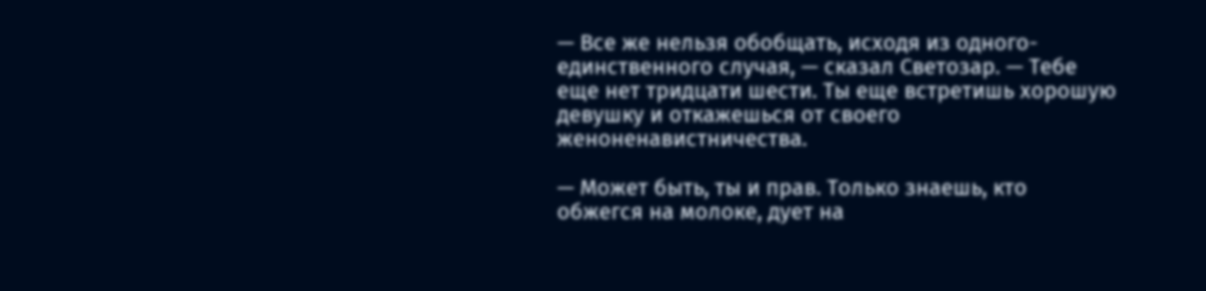— Все же нельзя обобщать, исходя из одного-единственного случая, — сказал Светозар. — Тебе еще нет тридцати шести. Ты еще встретишь хорошую девушку и откажешься от своего женоненавистничества.

— Может быть, ты и прав. Только знаешь, кто обжегся на молоке, дует на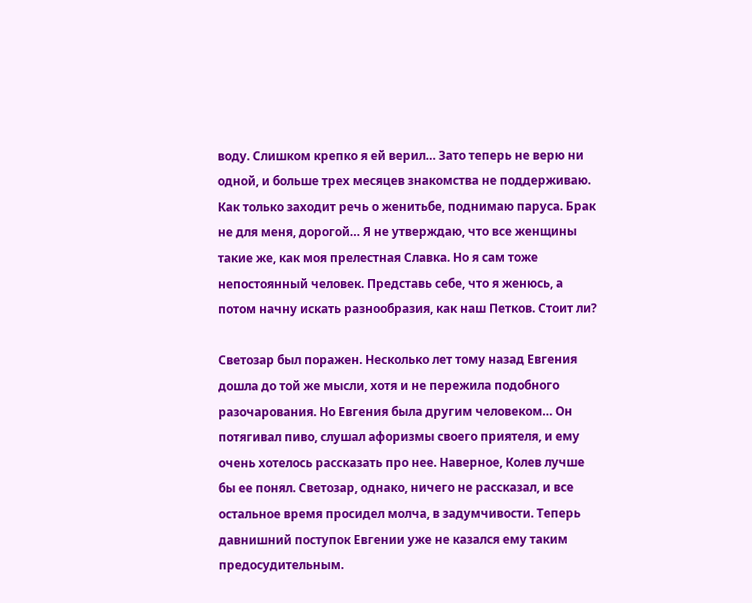воду. Слишком крепко я ей верил… Зато теперь не верю ни одной, и больше трех месяцев знакомства не поддерживаю. Как только заходит речь о женитьбе, поднимаю паруса. Брак не для меня, дорогой… Я не утверждаю, что все женщины такие же, как моя прелестная Славка. Но я сам тоже непостоянный человек. Представь себе, что я женюсь, а потом начну искать разнообразия, как наш Петков. Стоит ли?

Светозар был поражен. Несколько лет тому назад Евгения дошла до той же мысли, хотя и не пережила подобного разочарования. Но Евгения была другим человеком… Он потягивал пиво, слушал афоризмы своего приятеля, и ему очень хотелось рассказать про нее. Наверное, Колев лучше бы ее понял. Светозар, однако, ничего не рассказал, и все остальное время просидел молча, в задумчивости. Теперь давнишний поступок Евгении уже не казался ему таким предосудительным.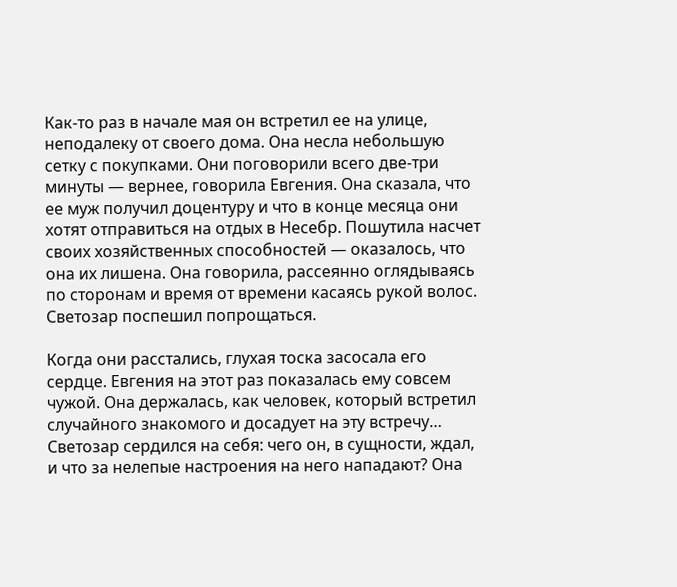Как-то раз в начале мая он встретил ее на улице, неподалеку от своего дома. Она несла небольшую сетку с покупками. Они поговорили всего две-три минуты — вернее, говорила Евгения. Она сказала, что ее муж получил доцентуру и что в конце месяца они хотят отправиться на отдых в Несебр. Пошутила насчет своих хозяйственных способностей — оказалось, что она их лишена. Она говорила, рассеянно оглядываясь по сторонам и время от времени касаясь рукой волос. Светозар поспешил попрощаться.

Когда они расстались, глухая тоска засосала его сердце. Евгения на этот раз показалась ему совсем чужой. Она держалась, как человек, который встретил случайного знакомого и досадует на эту встречу… Светозар сердился на себя: чего он, в сущности, ждал, и что за нелепые настроения на него нападают? Она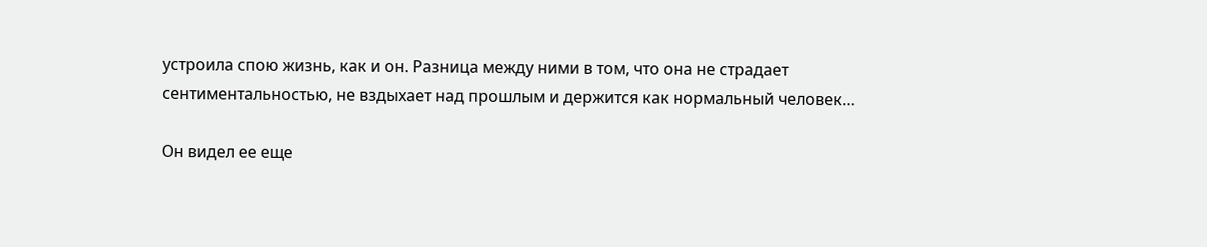устроила спою жизнь, как и он. Разница между ними в том, что она не страдает сентиментальностью, не вздыхает над прошлым и держится как нормальный человек…

Он видел ее еще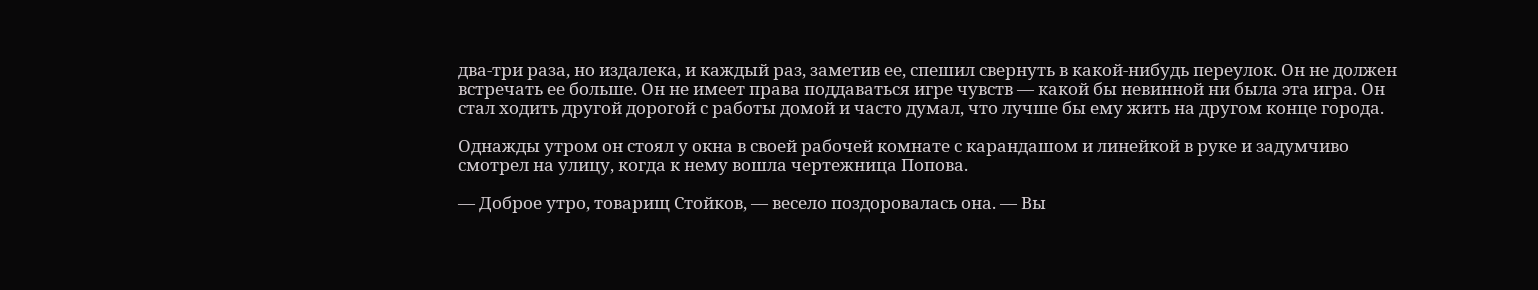два-три раза, но издалека, и каждый раз, заметив ее, спешил свернуть в какой-нибудь переулок. Он не должен встречать ее больше. Он не имеет права поддаваться игре чувств — какой бы невинной ни была эта игра. Он стал ходить другой дорогой с работы домой и часто думал, что лучше бы ему жить на другом конце города.

Однажды утром он стоял у окна в своей рабочей комнате с карандашом и линейкой в руке и задумчиво смотрел на улицу, когда к нему вошла чертежница Попова.

— Доброе утро, товарищ Стойков, — весело поздоровалась она. — Вы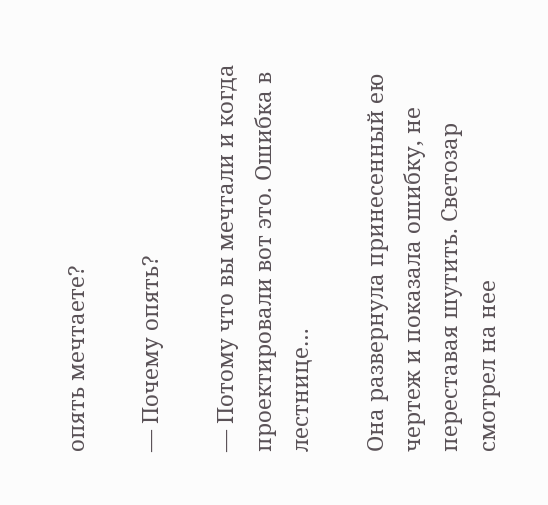опять мечтаете?

— Почему опять?

— Потому что вы мечтали и когда проектировали вот это. Ошибка в лестнице…

Она развернула принесенный ею чертеж и показала ошибку, не переставая шутить. Светозар смотрел на нее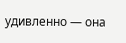удивленно — она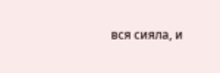вся сияла, и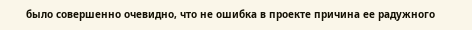было совершенно очевидно, что не ошибка в проекте причина ее радужного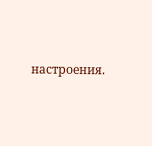настроения.